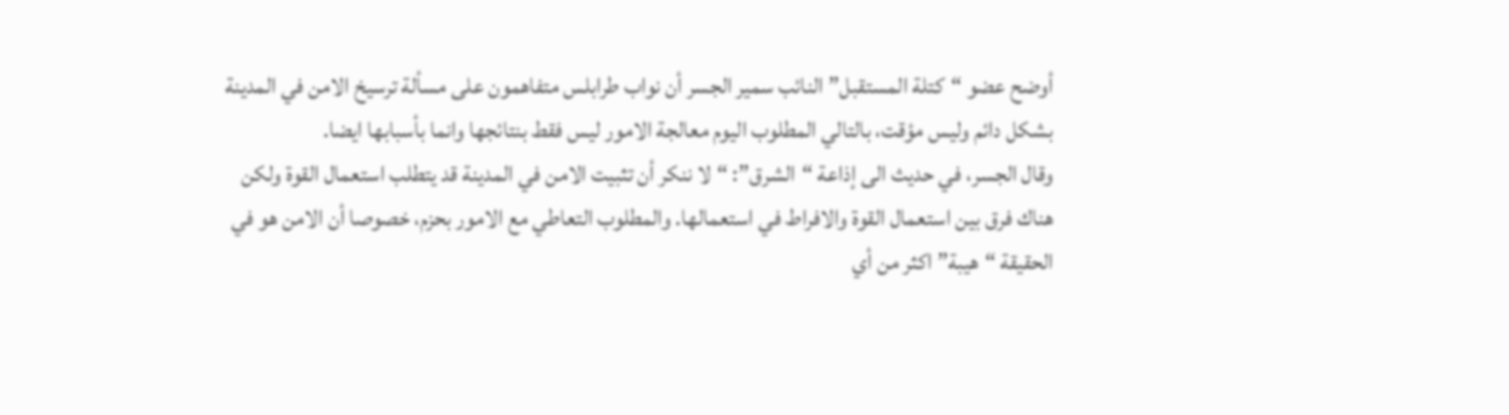أوضح عضو “كتلة المستقبل” النائب سمير الجسر أن نواب طرابلس متفاهمون على مسألة ترسيخ الامن في المدينة بشكل دائم وليس مؤقت، بالتالي المطلوب اليوم معالجة الامور ليس فقط بنتائجها وانما بأسبابها ايضا.
وقال الجسر، في حديث الى إذاعة “الشرق”: “لا ننكر أن تثبيت الامن في المدينة قد يتطلب استعمال القوة ولكن هناك فرق بين استعمال القوة والافراط في استعمالها. والمطلوب التعاطي مع الامور بحزم، خصوصا أن الامن هو في الحقيقة “هيبة” اكثر من أي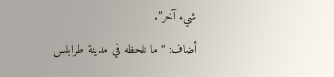شيء آخر”.
أضاف: “ما نلحظه في مدينة طرابلس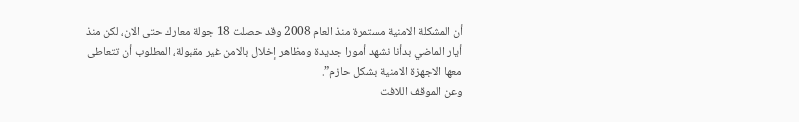أن المشكلة الامنية مستمرة منذ العام 2008 وقد حصلت 18 جولة معارك حتى الان، لكن منذ أيار الماضي بدأنا نشهد أمورا جديدة ومظاهر إخلال بالامن غير مقبولة، المطلوب أن تتعاطى معها الاجهزة الامنية بشكل حازم”.
وعن الموقف اللافت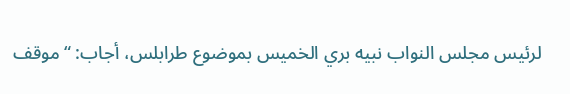لرئيس مجلس النواب نبيه بري الخميس بموضوع طرابلس، أجاب: “موقف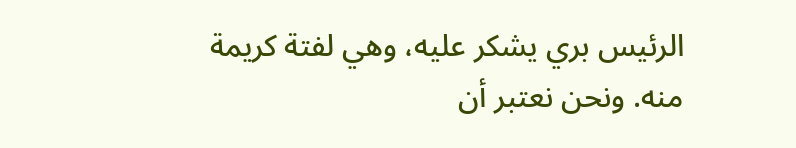الرئيس بري يشكر عليه، وهي لفتة كريمة منه. ونحن نعتبر أن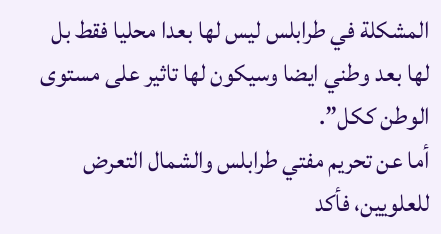المشكلة في طرابلس ليس لها بعدا محليا فقط بل لها بعد وطني ايضا وسيكون لها تاثير على مستوى الوطن ككل”.
أما عن تحريم مفتي طرابلس والشمال التعرض للعلويين، فأكد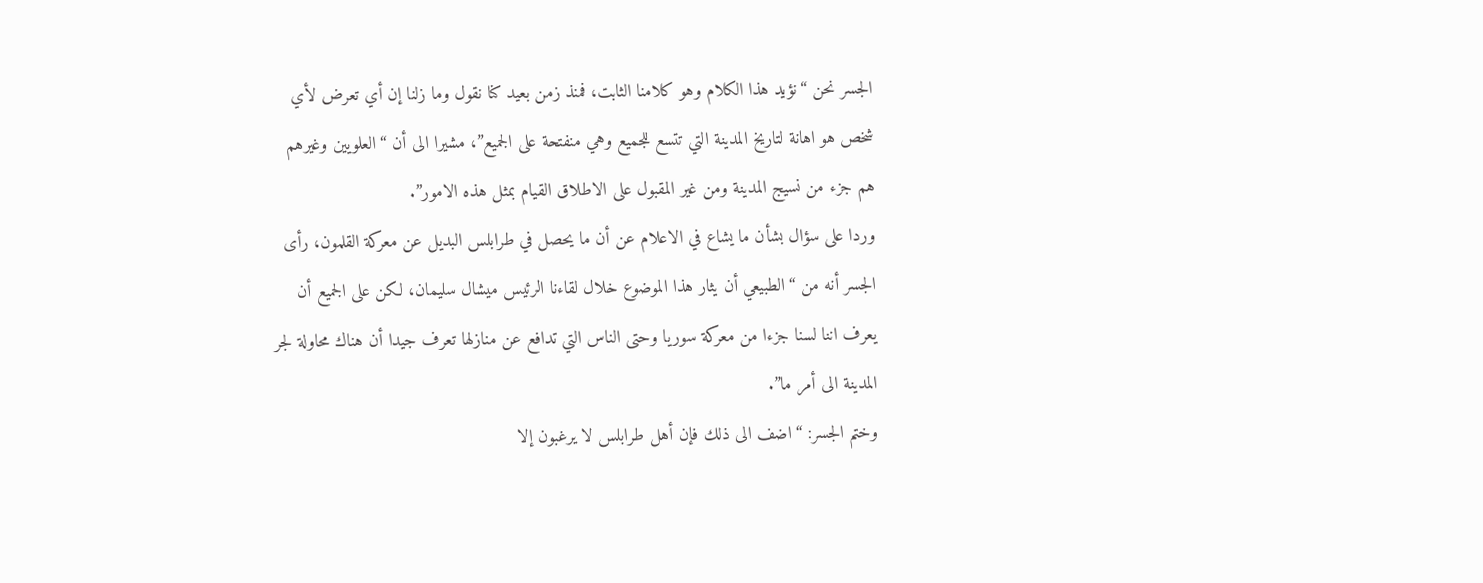الجسر نحن “نؤيد هذا الكلام وهو كلامنا الثابت، فمنذ زمن بعيد كنا نقول وما زلنا إن أي تعرض لأي شخص هو اهانة لتاريخ المدينة التي تتسع للجميع وهي منفتحة على الجميع”، مشيرا الى أن “العلويين وغيرهم هم جزء من نسيج المدينة ومن غير المقبول على الاطلاق القيام بمثل هذه الامور”.
وردا على سؤال بشأن ما يشاع في الاعلام عن أن ما يحصل في طرابلس البديل عن معركة القلمون، رأى الجسر أنه من “الطبيعي أن يثار هذا الموضوع خلال لقاءنا الرئيس ميشال سليمان، لكن على الجميع أن يعرف اننا لسنا جزءا من معركة سوريا وحتى الناس التي تدافع عن منازلها تعرف جيدا أن هناك محاولة لجر المدينة الى أمر ما”.
وختم الجسر: “اضف الى ذلك فإن أهل طرابلس لا يرغبون إلا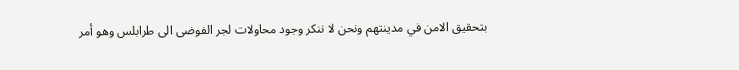بتحقيق الامن في مدينتهم ونحن لا ننكر وجود محاولات لجر الفوضى الى طرابلس وهو أمر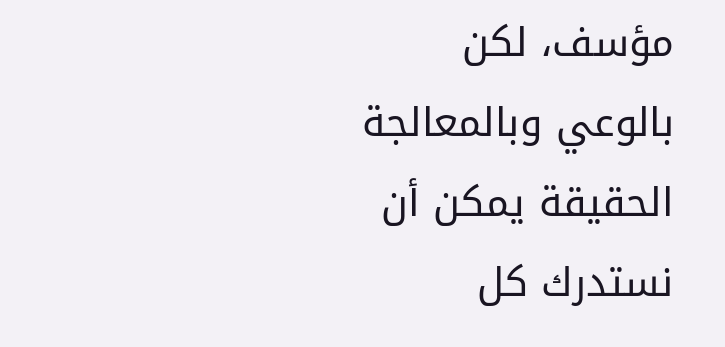مؤسف، لكن بالوعي وبالمعالجة الحقيقة يمكن أن نستدرك كل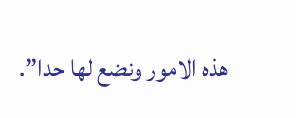هذه الامور ونضع لها حدا”.